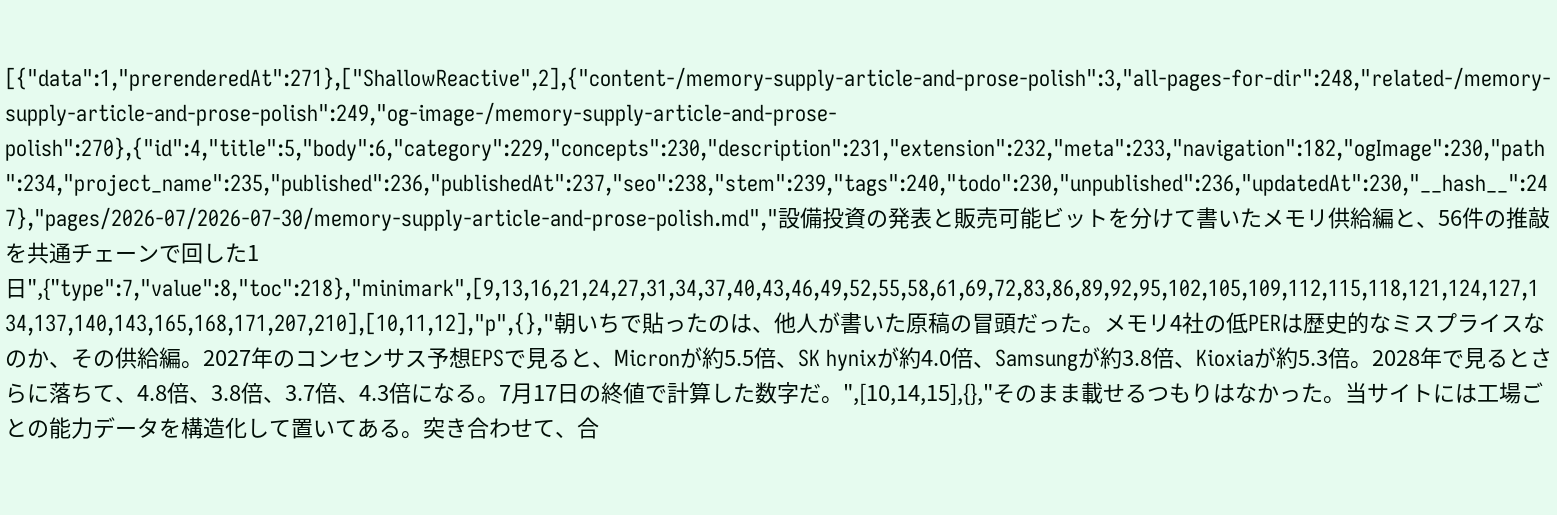[{"data":1,"prerenderedAt":271},["ShallowReactive",2],{"content-/memory-supply-article-and-prose-polish":3,"all-pages-for-dir":248,"related-/memory-supply-article-and-prose-polish":249,"og-image-/memory-supply-article-and-prose-polish":270},{"id":4,"title":5,"body":6,"category":229,"concepts":230,"description":231,"extension":232,"meta":233,"navigation":182,"ogImage":230,"path":234,"project_name":235,"published":236,"publishedAt":237,"seo":238,"stem":239,"tags":240,"todo":230,"unpublished":236,"updatedAt":230,"__hash__":247},"pages/2026-07/2026-07-30/memory-supply-article-and-prose-polish.md","設備投資の発表と販売可能ビットを分けて書いたメモリ供給編と、56件の推敲を共通チェーンで回した1日",{"type":7,"value":8,"toc":218},"minimark",[9,13,16,21,24,27,31,34,37,40,43,46,49,52,55,58,61,69,72,83,86,89,92,95,102,105,109,112,115,118,121,124,127,134,137,140,143,165,168,171,207,210],[10,11,12],"p",{},"朝いちで貼ったのは、他人が書いた原稿の冒頭だった。メモリ4社の低PERは歴史的なミスプライスなのか、その供給編。2027年のコンセンサス予想EPSで見ると、Micronが約5.5倍、SK hynixが約4.0倍、Samsungが約3.8倍、Kioxiaが約5.3倍。2028年で見るとさらに落ちて、4.8倍、3.8倍、3.7倍、4.3倍になる。7月17日の終値で計算した数字だ。",[10,14,15],{},"そのまま載せるつもりはなかった。当サイトには工場ごとの能力データを構造化して置いてある。突き合わせて、合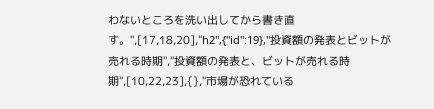わないところを洗い出してから書き直す。",[17,18,20],"h2",{"id":19},"投資額の発表とビットが売れる時期","投資額の発表と、ビットが売れる時期",[10,22,23],{},"市場が恐れている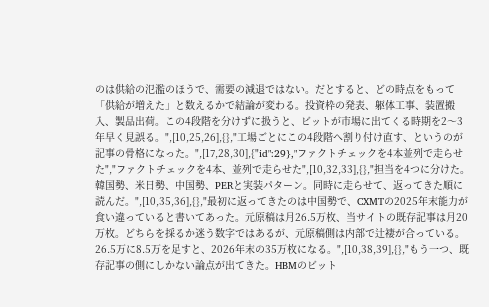のは供給の氾濫のほうで、需要の減退ではない。だとすると、どの時点をもって「供給が増えた」と数えるかで結論が変わる。投資枠の発表、躯体工事、装置搬入、製品出荷。この4段階を分けずに扱うと、ビットが市場に出てくる時期を2〜3年早く見誤る。",[10,25,26],{},"工場ごとにこの4段階へ割り付け直す、というのが記事の骨格になった。",[17,28,30],{"id":29},"ファクトチェックを4本並列で走らせた","ファクトチェックを4本、並列で走らせた",[10,32,33],{},"担当を4つに分けた。韓国勢、米日勢、中国勢、PERと実装パターン。同時に走らせて、返ってきた順に読んだ。",[10,35,36],{},"最初に返ってきたのは中国勢で、CXMTの2025年末能力が食い違っていると書いてあった。元原稿は月26.5万枚、当サイトの既存記事は月20万枚。どちらを採るか迷う数字ではあるが、元原稿側は内部で辻褄が合っている。26.5万に8.5万を足すと、2026年末の35万枚になる。",[10,38,39],{},"もう一つ、既存記事の側にしかない論点が出てきた。HBMのビット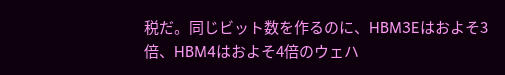税だ。同じビット数を作るのに、HBM3Eはおよそ3倍、HBM4はおよそ4倍のウェハ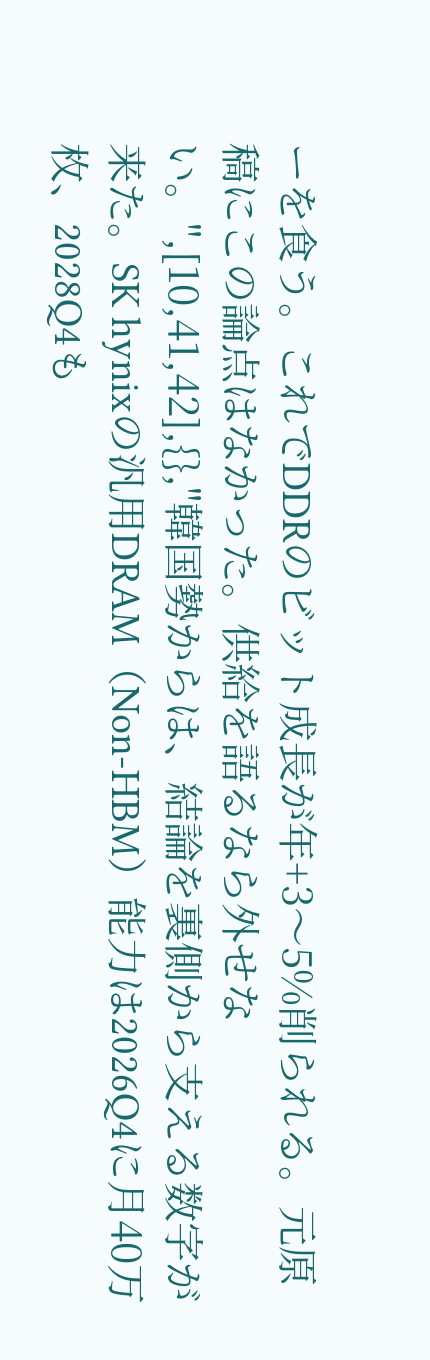ーを食う。これでDDRのビット成長が年+3〜5%削られる。元原稿にこの論点はなかった。供給を語るなら外せない。",[10,41,42],{},"韓国勢からは、結論を裏側から支える数字が来た。SK hynixの汎用DRAM（Non-HBM）能力は2026Q4に月40万枚、2028Q4も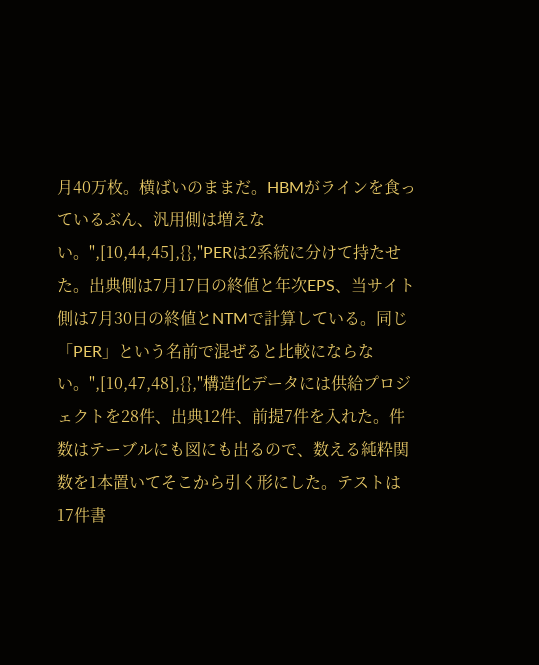月40万枚。横ばいのままだ。HBMがラインを食っているぶん、汎用側は増えない。",[10,44,45],{},"PERは2系統に分けて持たせた。出典側は7月17日の終値と年次EPS、当サイト側は7月30日の終値とNTMで計算している。同じ「PER」という名前で混ぜると比較にならない。",[10,47,48],{},"構造化データには供給プロジェクトを28件、出典12件、前提7件を入れた。件数はテーブルにも図にも出るので、数える純粋関数を1本置いてそこから引く形にした。テストは17件書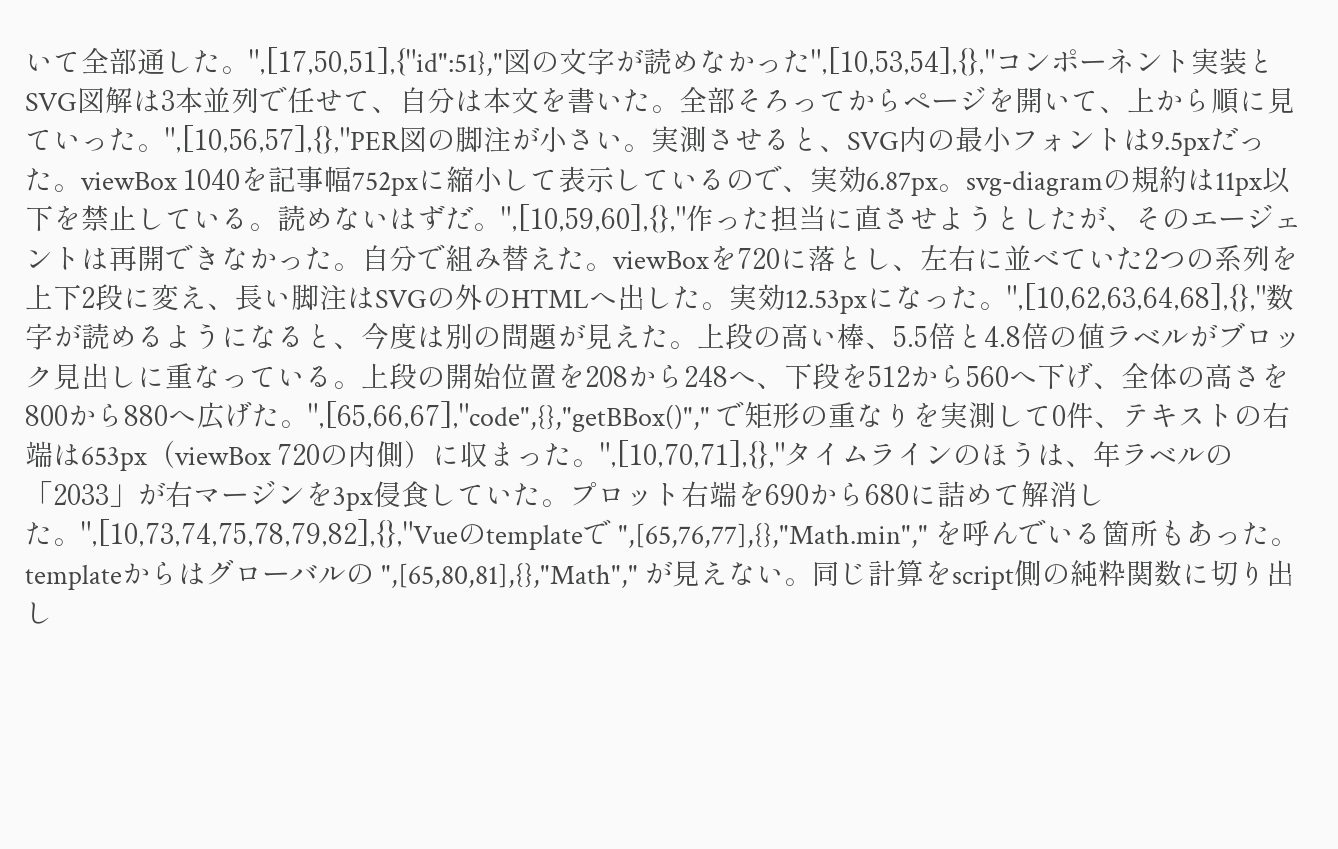いて全部通した。",[17,50,51],{"id":51},"図の文字が読めなかった",[10,53,54],{},"コンポーネント実装とSVG図解は3本並列で任せて、自分は本文を書いた。全部そろってからページを開いて、上から順に見ていった。",[10,56,57],{},"PER図の脚注が小さい。実測させると、SVG内の最小フォントは9.5pxだった。viewBox 1040を記事幅752pxに縮小して表示しているので、実効6.87px。svg-diagramの規約は11px以下を禁止している。読めないはずだ。",[10,59,60],{},"作った担当に直させようとしたが、そのエージェントは再開できなかった。自分で組み替えた。viewBoxを720に落とし、左右に並べていた2つの系列を上下2段に変え、長い脚注はSVGの外のHTMLへ出した。実効12.53pxになった。",[10,62,63,64,68],{},"数字が読めるようになると、今度は別の問題が見えた。上段の高い棒、5.5倍と4.8倍の値ラベルがブロック見出しに重なっている。上段の開始位置を208から248へ、下段を512から560へ下げ、全体の高さを800から880へ広げた。",[65,66,67],"code",{},"getBBox()"," で矩形の重なりを実測して0件、テキストの右端は653px（viewBox 720の内側）に収まった。",[10,70,71],{},"タイムラインのほうは、年ラベルの「2033」が右マージンを3px侵食していた。プロット右端を690から680に詰めて解消した。",[10,73,74,75,78,79,82],{},"Vueのtemplateで ",[65,76,77],{},"Math.min"," を呼んでいる箇所もあった。templateからはグローバルの ",[65,80,81],{},"Math"," が見えない。同じ計算をscript側の純粋関数に切り出し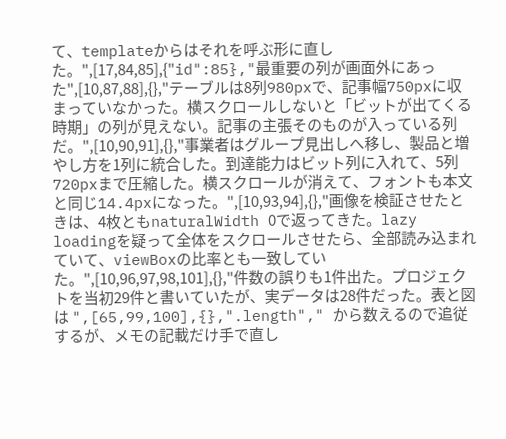て、templateからはそれを呼ぶ形に直した。",[17,84,85],{"id":85},"最重要の列が画面外にあった",[10,87,88],{},"テーブルは8列980pxで、記事幅750pxに収まっていなかった。横スクロールしないと「ビットが出てくる時期」の列が見えない。記事の主張そのものが入っている列だ。",[10,90,91],{},"事業者はグループ見出しへ移し、製品と増やし方を1列に統合した。到達能力はビット列に入れて、5列720pxまで圧縮した。横スクロールが消えて、フォントも本文と同じ14.4pxになった。",[10,93,94],{},"画像を検証させたときは、4枚ともnaturalWidth 0で返ってきた。lazy loadingを疑って全体をスクロールさせたら、全部読み込まれていて、viewBoxの比率とも一致していた。",[10,96,97,98,101],{},"件数の誤りも1件出た。プロジェクトを当初29件と書いていたが、実データは28件だった。表と図は ",[65,99,100],{},".length"," から数えるので追従するが、メモの記載だけ手で直し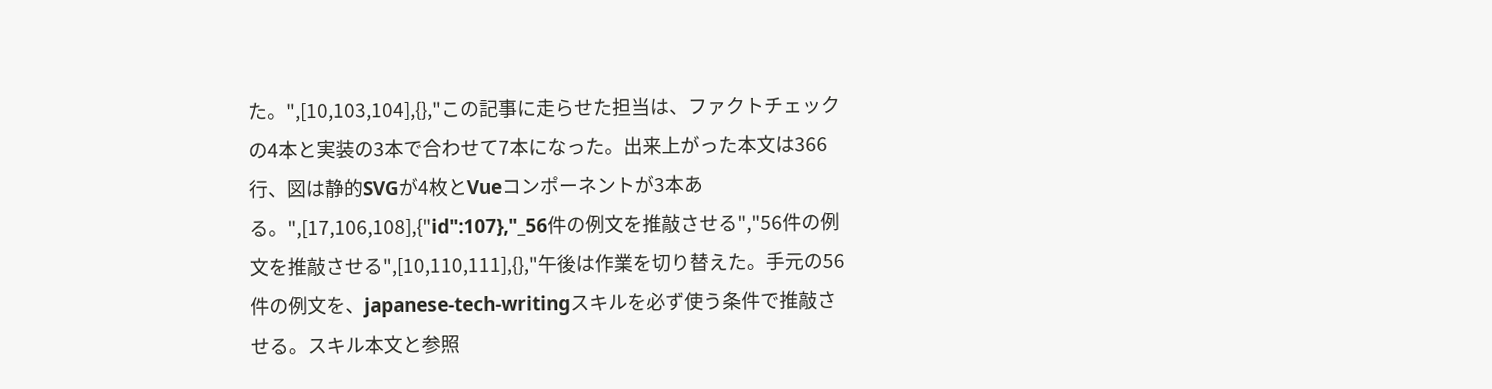た。",[10,103,104],{},"この記事に走らせた担当は、ファクトチェックの4本と実装の3本で合わせて7本になった。出来上がった本文は366行、図は静的SVGが4枚とVueコンポーネントが3本ある。",[17,106,108],{"id":107},"_56件の例文を推敲させる","56件の例文を推敲させる",[10,110,111],{},"午後は作業を切り替えた。手元の56件の例文を、japanese-tech-writingスキルを必ず使う条件で推敲させる。スキル本文と参照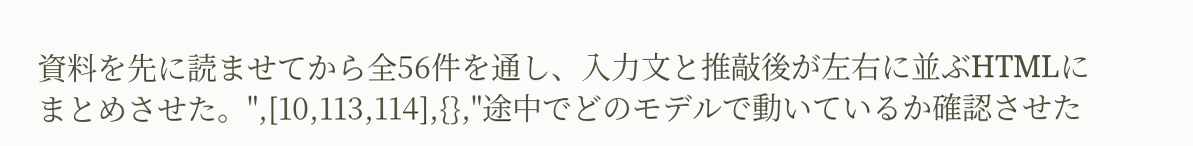資料を先に読ませてから全56件を通し、入力文と推敲後が左右に並ぶHTMLにまとめさせた。",[10,113,114],{},"途中でどのモデルで動いているか確認させた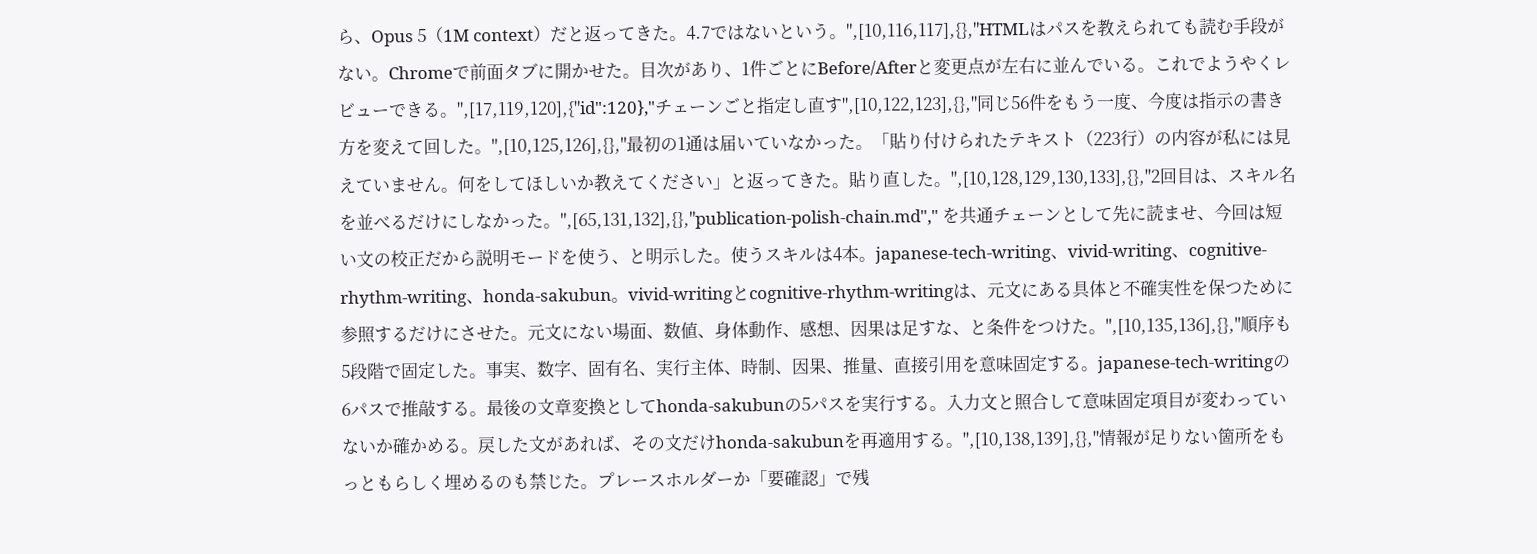ら、Opus 5（1M context）だと返ってきた。4.7ではないという。",[10,116,117],{},"HTMLはパスを教えられても読む手段がない。Chromeで前面タブに開かせた。目次があり、1件ごとにBefore/Afterと変更点が左右に並んでいる。これでようやくレビューできる。",[17,119,120],{"id":120},"チェーンごと指定し直す",[10,122,123],{},"同じ56件をもう一度、今度は指示の書き方を変えて回した。",[10,125,126],{},"最初の1通は届いていなかった。「貼り付けられたテキスト（223行）の内容が私には見えていません。何をしてほしいか教えてください」と返ってきた。貼り直した。",[10,128,129,130,133],{},"2回目は、スキル名を並べるだけにしなかった。",[65,131,132],{},"publication-polish-chain.md"," を共通チェーンとして先に読ませ、今回は短い文の校正だから説明モードを使う、と明示した。使うスキルは4本。japanese-tech-writing、vivid-writing、cognitive-rhythm-writing、honda-sakubun。vivid-writingとcognitive-rhythm-writingは、元文にある具体と不確実性を保つために参照するだけにさせた。元文にない場面、数値、身体動作、感想、因果は足すな、と条件をつけた。",[10,135,136],{},"順序も5段階で固定した。事実、数字、固有名、実行主体、時制、因果、推量、直接引用を意味固定する。japanese-tech-writingの6パスで推敲する。最後の文章変換としてhonda-sakubunの5パスを実行する。入力文と照合して意味固定項目が変わっていないか確かめる。戻した文があれば、その文だけhonda-sakubunを再適用する。",[10,138,139],{},"情報が足りない箇所をもっともらしく埋めるのも禁じた。プレースホルダーか「要確認」で残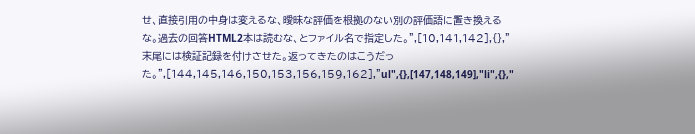せ、直接引用の中身は変えるな、曖昧な評価を根拠のない別の評価語に置き換えるな。過去の回答HTML2本は読むな、とファイル名で指定した。",[10,141,142],{},"末尾には検証記録を付けさせた。返ってきたのはこうだった。",[144,145,146,150,153,156,159,162],"ul",{},[147,148,149],"li",{},"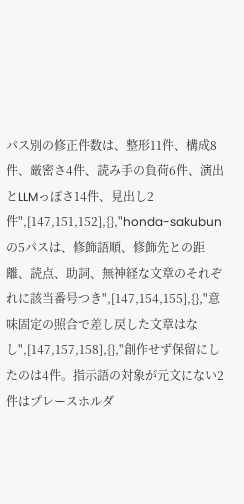パス別の修正件数は、整形11件、構成8件、厳密さ4件、読み手の負荷6件、演出とLLMっぽさ14件、見出し2件",[147,151,152],{},"honda-sakubunの5パスは、修飾語順、修飾先との距離、読点、助詞、無神経な文章のそれぞれに該当番号つき",[147,154,155],{},"意味固定の照合で差し戻した文章はなし",[147,157,158],{},"創作せず保留にしたのは4件。指示語の対象が元文にない2件はプレースホルダ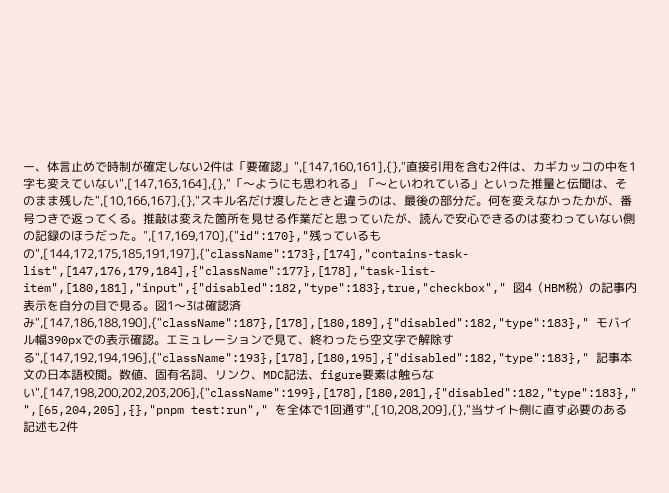ー、体言止めで時制が確定しない2件は「要確認」",[147,160,161],{},"直接引用を含む2件は、カギカッコの中を1字も変えていない",[147,163,164],{},"「〜ようにも思われる」「〜といわれている」といった推量と伝聞は、そのまま残した",[10,166,167],{},"スキル名だけ渡したときと違うのは、最後の部分だ。何を変えなかったかが、番号つきで返ってくる。推敲は変えた箇所を見せる作業だと思っていたが、読んで安心できるのは変わっていない側の記録のほうだった。",[17,169,170],{"id":170},"残っているもの",[144,172,175,185,191,197],{"className":173},[174],"contains-task-list",[147,176,179,184],{"className":177},[178],"task-list-item",[180,181],"input",{"disabled":182,"type":183},true,"checkbox"," 図4（HBM税）の記事内表示を自分の目で見る。図1〜3は確認済み",[147,186,188,190],{"className":187},[178],[180,189],{"disabled":182,"type":183}," モバイル幅390pxでの表示確認。エミュレーションで見て、終わったら空文字で解除する",[147,192,194,196],{"className":193},[178],[180,195],{"disabled":182,"type":183}," 記事本文の日本語校閲。数値、固有名詞、リンク、MDC記法、figure要素は触らない",[147,198,200,202,203,206],{"className":199},[178],[180,201],{"disabled":182,"type":183}," ",[65,204,205],{},"pnpm test:run"," を全体で1回通す",[10,208,209],{},"当サイト側に直す必要のある記述も2件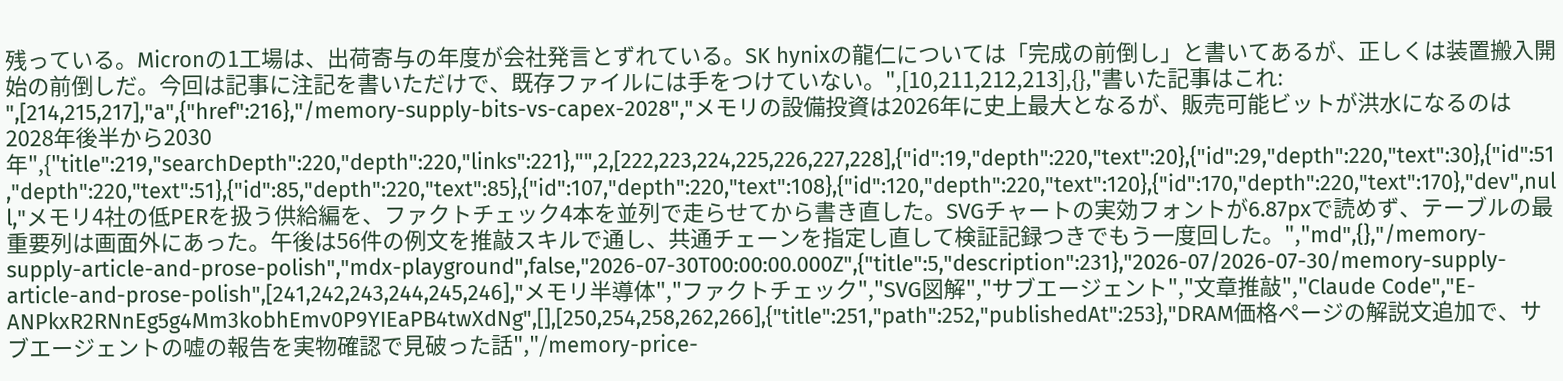残っている。Micronの1工場は、出荷寄与の年度が会社発言とずれている。SK hynixの龍仁については「完成の前倒し」と書いてあるが、正しくは装置搬入開始の前倒しだ。今回は記事に注記を書いただけで、既存ファイルには手をつけていない。",[10,211,212,213],{},"書いた記事はこれ: ",[214,215,217],"a",{"href":216},"/memory-supply-bits-vs-capex-2028","メモリの設備投資は2026年に史上最大となるが、販売可能ビットが洪水になるのは2028年後半から2030年",{"title":219,"searchDepth":220,"depth":220,"links":221},"",2,[222,223,224,225,226,227,228],{"id":19,"depth":220,"text":20},{"id":29,"depth":220,"text":30},{"id":51,"depth":220,"text":51},{"id":85,"depth":220,"text":85},{"id":107,"depth":220,"text":108},{"id":120,"depth":220,"text":120},{"id":170,"depth":220,"text":170},"dev",null,"メモリ4社の低PERを扱う供給編を、ファクトチェック4本を並列で走らせてから書き直した。SVGチャートの実効フォントが6.87pxで読めず、テーブルの最重要列は画面外にあった。午後は56件の例文を推敲スキルで通し、共通チェーンを指定し直して検証記録つきでもう一度回した。","md",{},"/memory-supply-article-and-prose-polish","mdx-playground",false,"2026-07-30T00:00:00.000Z",{"title":5,"description":231},"2026-07/2026-07-30/memory-supply-article-and-prose-polish",[241,242,243,244,245,246],"メモリ半導体","ファクトチェック","SVG図解","サブエージェント","文章推敲","Claude Code","E-ANPkxR2RNnEg5g4Mm3kobhEmv0P9YIEaPB4twXdNg",[],[250,254,258,262,266],{"title":251,"path":252,"publishedAt":253},"DRAM価格ページの解説文追加で、サブエージェントの嘘の報告を実物確認で見破った話","/memory-price-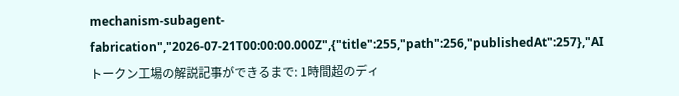mechanism-subagent-fabrication","2026-07-21T00:00:00.000Z",{"title":255,"path":256,"publishedAt":257},"AIトークン工場の解説記事ができるまで: 1時間超のディ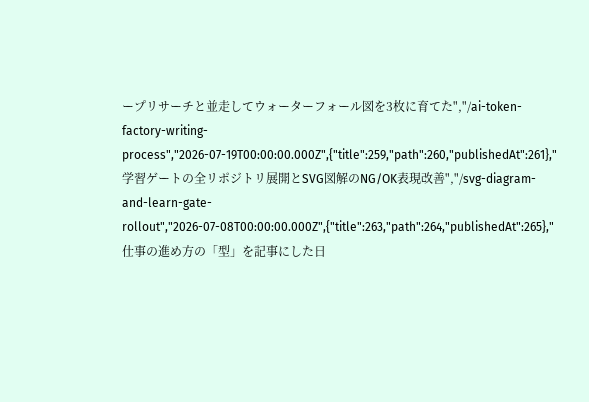ープリサーチと並走してウォーターフォール図を3枚に育てた","/ai-token-factory-writing-process","2026-07-19T00:00:00.000Z",{"title":259,"path":260,"publishedAt":261},"学習ゲートの全リポジトリ展開とSVG図解のNG/OK表現改善","/svg-diagram-and-learn-gate-rollout","2026-07-08T00:00:00.000Z",{"title":263,"path":264,"publishedAt":265},"仕事の進め方の「型」を記事にした日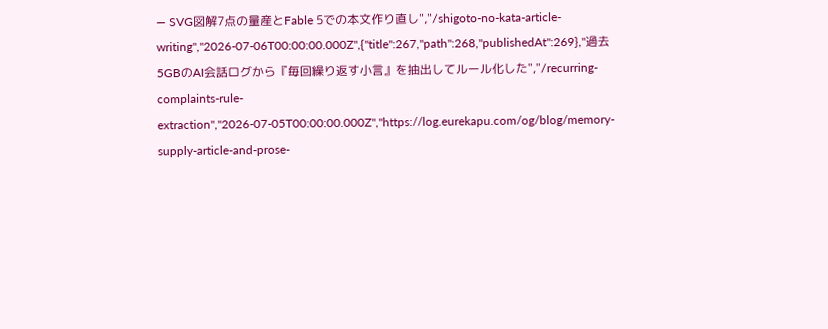— SVG図解7点の量産とFable 5での本文作り直し","/shigoto-no-kata-article-writing","2026-07-06T00:00:00.000Z",{"title":267,"path":268,"publishedAt":269},"過去5GBのAI会話ログから『毎回繰り返す小言』を抽出してルール化した","/recurring-complaints-rule-extraction","2026-07-05T00:00:00.000Z","https://log.eurekapu.com/og/blog/memory-supply-article-and-prose-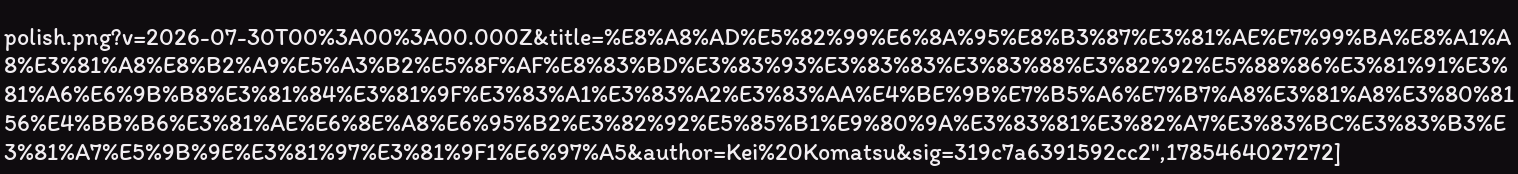polish.png?v=2026-07-30T00%3A00%3A00.000Z&title=%E8%A8%AD%E5%82%99%E6%8A%95%E8%B3%87%E3%81%AE%E7%99%BA%E8%A1%A8%E3%81%A8%E8%B2%A9%E5%A3%B2%E5%8F%AF%E8%83%BD%E3%83%93%E3%83%83%E3%83%88%E3%82%92%E5%88%86%E3%81%91%E3%81%A6%E6%9B%B8%E3%81%84%E3%81%9F%E3%83%A1%E3%83%A2%E3%83%AA%E4%BE%9B%E7%B5%A6%E7%B7%A8%E3%81%A8%E3%80%8156%E4%BB%B6%E3%81%AE%E6%8E%A8%E6%95%B2%E3%82%92%E5%85%B1%E9%80%9A%E3%83%81%E3%82%A7%E3%83%BC%E3%83%B3%E3%81%A7%E5%9B%9E%E3%81%97%E3%81%9F1%E6%97%A5&author=Kei%20Komatsu&sig=319c7a6391592cc2",1785464027272]